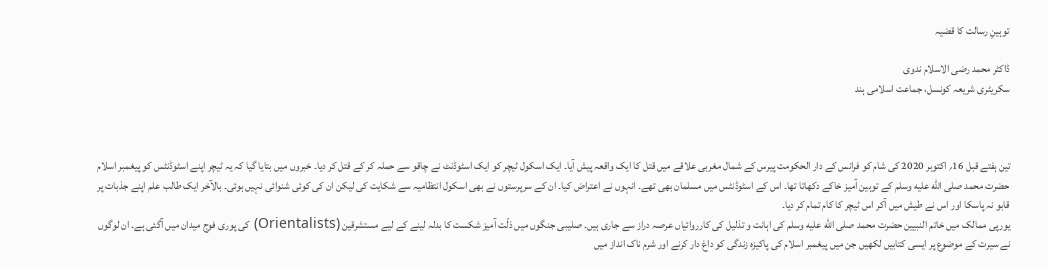توہینِ رسالت کا قضیہ

ڈاکٹر محمد رضی الاسلام ندوی
سکریٹری شریعہ کونسل، جماعت اسلامی ہند



تین ہفتے قبل 16؍ اکتوبر 2020 کی شام کو فرانس کے دار الحکومت پیرس کے شمال مغربی علاقے میں قتل کا ایک واقعہ پیش آیا۔ ایک اسکول ٹیچر کو ایک اسٹوڈنٹ نے چاقو سے حملہ کر کے قتل کر دیا۔ خبروں میں بتایا گیا کہ یہ ٹیچر اپنے اسٹوڈنٹس کو پیغمبر اسلام حضرت محمد صلى الله عليه وسلم کے توہین آمیز خاکے دکھاتا تھا۔ اس کے اسٹوڈنٹس میں مسلمان بھی تھے۔ انہوں نے اعتراض کیا۔ ان کے سرپرستوں نے بھی اسکول انتظامیہ سے شکایت کی لیکن ان کی کوئی شنوائی نہیں ہوئی۔ بالآخر ایک طالب علم اپنے جذبات پر قابو نہ پاسکا اور اس نے طیش میں آکر اس ٹیچر کا کام تمام کر دیا۔
یورپی ممالک میں خاتم النبیین حضرت محمد صلى الله عليه وسلم کی اہانت و تذلیل کی کارروائیاں عرصہ دراز سے جاری ہیں۔ صلیبی جنگوں میں ذلّت آمیز شکست کا بدلہ لینے کے لیے مستشرقین (Orientalists) کی پوری فوج میدان میں آگئی ہے۔ ان لوگوں نے سیرت کے موضوع پر ایسی کتابیں لکھیں جن میں پیغمبر اسلام کی پاکیزہ زندگی کو داغ دار کرنے اور شرم ناک انداز میں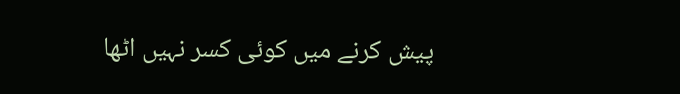پیش کرنے میں کوئی کسر نہیں اٹھا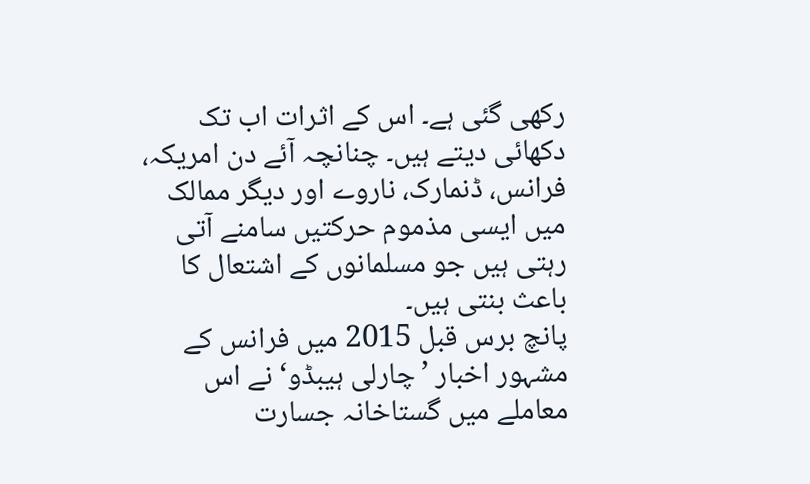رکھی گئی ہے۔ اس کے اثرات اب تک دکھائی دیتے ہیں۔ چنانچہ آئے دن امریکہ، فرانس، ڈنمارک، ناروے اور دیگر ممالک میں ایسی مذموم حرکتیں سامنے آتی رہتی ہیں جو مسلمانوں کے اشتعال کا باعث بنتی ہیں۔
پانچ برس قبل 2015 میں فرانس کے مشہور اخبار ’چارلی ہیبڈو‘ نے اس معاملے میں گستاخانہ جسارت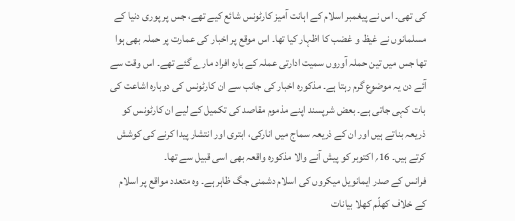کی تھی۔ اس نے پیغمبر اسلام کے اہانت آمیز کارٹونس شائع کیے تھے، جس پر پوری دنیا کے مسلمانوں نے غیظ و غضب کا اظہار کیا تھا۔ اس موقع پر اخبار کی عمارت پر حملہ بھی ہوا تھا جس میں تین حملہ آوروں سمیت ادارتی عملہ کے بارہ افراد مارے گئے تھے۔ اس وقت سے آئے دن یہ موضوع گرم رہتا ہے۔ مذکورہ اخبار کی جانب سے ان کارٹونس کی دوبارہ اشاعت کی بات کہی جاتی ہے۔ بعض شرپسند اپنے مذموم مقاصد کی تکمیل کے لیے ان کارٹونس کو ذریعہ بناتے ہیں اور ان کے ذریعہ سماج میں انارکی، ابتری اور انتشار پیدا کرنے کی کوشش کرتے ہیں۔ 16؍ اکتوبر کو پیش آنے والا مذکورہ واقعہ بھی اسی قبیل سے تھا۔
فرانس کے صدر ایمانویل میکروں کی اسلام دشمنی جگ ظاہر ہے۔ وہ متعدد مواقع پر اسلام کے خلاف کھلّم کھلا بیانات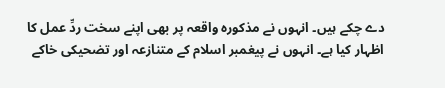دے چکے ہیں۔ انہوں نے مذکورہ واقعہ پر بھی اپنے سخت ردِّ عمل کا اظہار کیا ہے۔ انہوں نے پیغمبر اسلام کے متنازعہ اور تضحیکی خاکے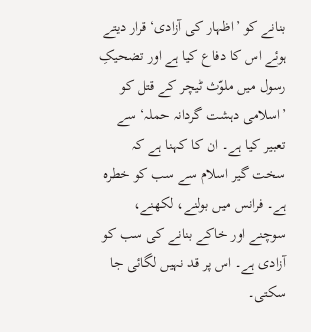بنانے کو ’اظہار کی آزادی‘ قرار دیتے ہوئے اس کا دفاع کیا ہے اور تضحیکِ رسول میں ملوّث ٹیچر کے قتل کو ’اسلامی دہشت گردانہ حملہ‘ سے تعبیر کیا ہے۔ ان کا کہنا ہے کہ سخت گیر اسلام سے سب کو خطرہ ہے۔ فرانس میں بولنے، لکھنے، سوچنے اور خاکے بنانے کی سب کو آزادی ہے۔ اس پر قد نہیں لگائی جا سکتی۔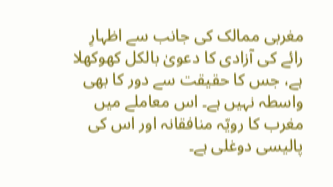مغربی ممالک کی جانب سے اظہارِ رائے کی آزادی کا دعویٰ بالکل کھوکھلا ہے، جس کا حقیقت سے دور کا بھی واسطہ نہیں ہے۔ اس معاملے میں مغرب کا رویّہ منافقانہ اور اس کی پالیسی دوغلی ہے۔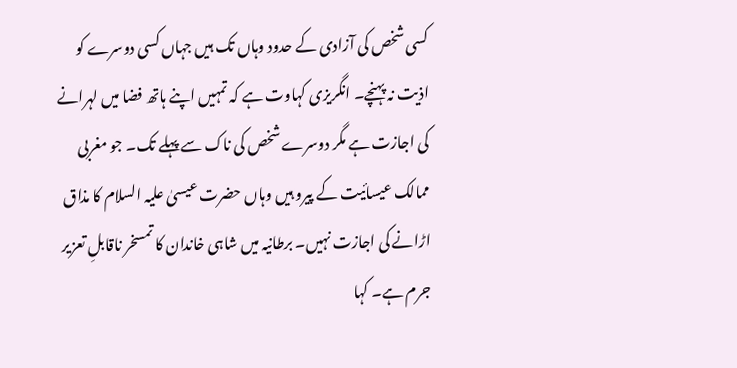کسی شخص کی آزادی کے حدود وہاں تک ہیں جہاں کسی دوسرے کو اذیت نہ پہنچے۔ انگریزی کہاوت ہے کہ تمہیں اپنے ہاتھ فضا میں لہرانے کی اجازت ہے مگر دوسرے شخص کی ناک سے پہلے تک۔ جو مغربی ممالک عیسائیت کے پیرو ہیں وہاں حضرت عیسیٰ علیہ السلام کا مذاق اڑانے کی اجازت نہیں۔ برطانیہ میں شاہی خاندان کا تمسخر ناقابلِ تعزیر جرم ہے۔ کہا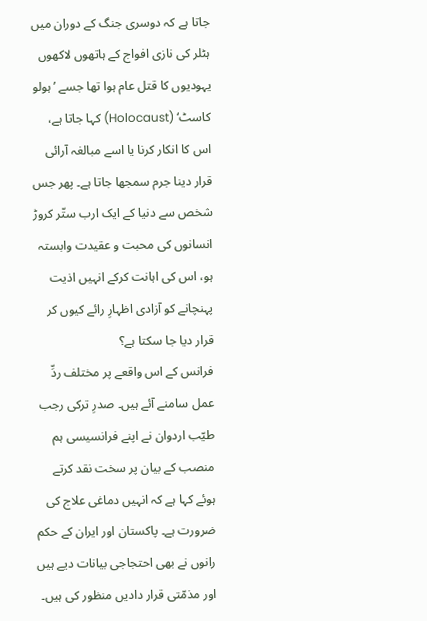جاتا ہے کہ دوسری جنگ کے دوران میں ہٹلر کی نازی افواج کے ہاتھوں لاکھوں یہودیوں کا قتل عام ہوا تھا جسے ’ہولو کاسٹ‘ (Holocaust) کہا جاتا ہے، اس کا انکار کرنا یا اسے مبالغہ آرائی قرار دینا جرم سمجھا جاتا ہے۔ پھر جس شخص سے دنیا کے ایک ارب ستّر کروڑ انسانوں کی محبت و عقیدت وابستہ ہو، اس کی اہانت کرکے انہیں اذیت پہنچانے کو آزادی اظہارِ رائے کیوں کر قرار دیا جا سکتا ہے؟
فرانس کے اس واقعے پر مختلف ردِّ عمل سامنے آئے ہیں۔ صدرِ ترکی رجب طیّب اردوان نے اپنے فرانسیسی ہم منصب کے بیان پر سخت نقد کرتے ہوئے کہا ہے کہ انہیں دماغی علاج کی ضرورت ہے۔ پاکستان اور ایران کے حکم رانوں نے بھی احتجاجی بیانات دیے ہیں اور مذمّتی قرار دادیں منظور کی ہیں۔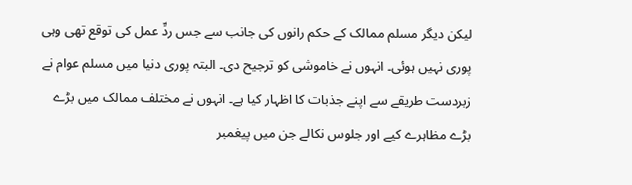لیکن دیگر مسلم ممالک کے حکم رانوں کی جانب سے جس ردِّ عمل کی توقع تھی وہی پوری نہیں ہوئی۔ انہوں نے خاموشی کو ترجیح دی۔ البتہ پوری دنیا میں مسلم عوام نے زبردست طریقے سے اپنے جذبات کا اظہار کیا ہے۔ انہوں نے مختلف ممالک میں بڑے بڑے مظاہرے کیے اور جلوس نکالے جن میں پیغمبر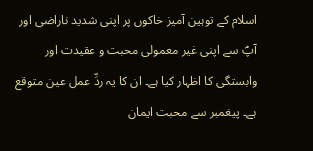اسلام کے توہین آمیز خاکوں پر اپنی شدید ناراضی اور آپؐ سے اپنی غیر معمولی محبت و عقیدت اور وابستگی کا اظہار کیا ہے۔ ان کا یہ ردِّ عمل عین متوقع ہے۔ پیغمبر سے محبت ایمان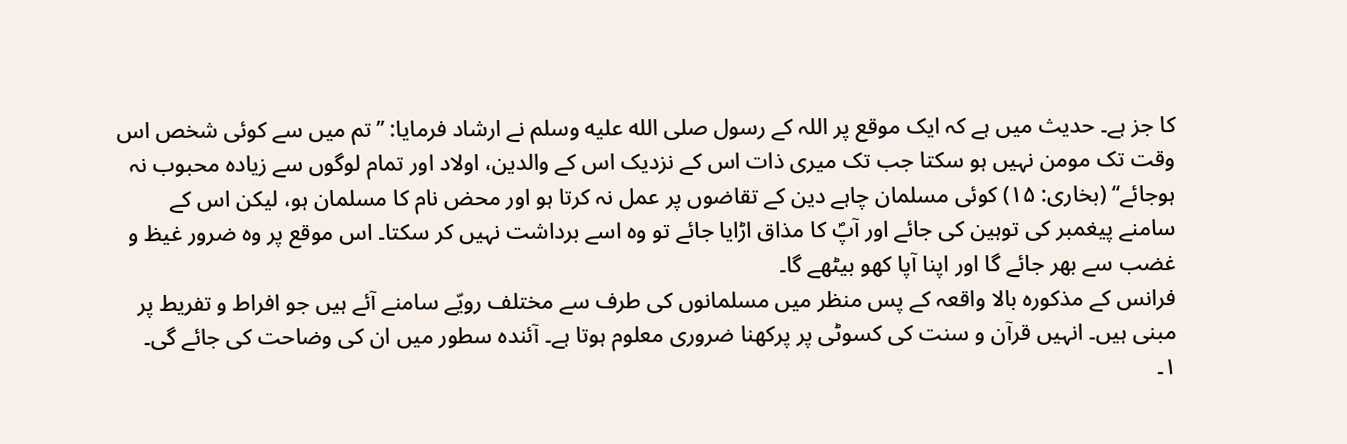کا جز ہے۔ حدیث میں ہے کہ ایک موقع پر اللہ کے رسول صلى الله عليه وسلم نے ارشاد فرمایا: ’’تم میں سے کوئی شخص اس وقت تک مومن نہیں ہو سکتا جب تک میری ذات اس کے نزدیک اس کے والدین، اولاد اور تمام لوگوں سے زیادہ محبوب نہ ہوجائے‘‘ (بخاری: ۱۵) کوئی مسلمان چاہے دین کے تقاضوں پر عمل نہ کرتا ہو اور محض نام کا مسلمان ہو، لیکن اس کے سامنے پیغمبر کی توہین کی جائے اور آپؐ کا مذاق اڑایا جائے تو وہ اسے برداشت نہیں کر سکتا۔ اس موقع پر وہ ضرور غیظ و غضب سے بھر جائے گا اور اپنا آپا کھو بیٹھے گا۔
فرانس کے مذکورہ بالا واقعہ کے پس منظر میں مسلمانوں کی طرف سے مختلف رویّے سامنے آئے ہیں جو افراط و تفریط پر مبنی ہیں۔ انہیں قرآن و سنت کی کسوٹی پر پرکھنا ضروری معلوم ہوتا ہے۔ آئندہ سطور میں ان کی وضاحت کی جائے گی۔
۱۔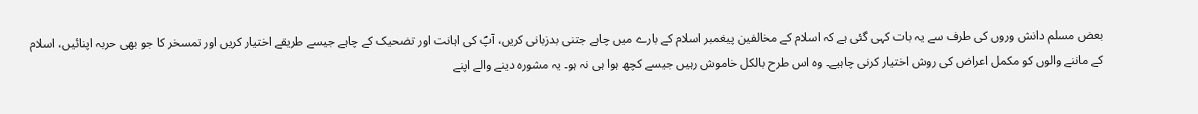بعض مسلم دانش وروں کی طرف سے یہ بات کہی گئی ہے کہ اسلام کے مخالفین پیغمبر اسلام کے بارے میں چاہے جتنی بدزبانی کریں، آپؐ کی اہانت اور تضحیک کے چاہے جیسے طریقے اختیار کریں اور تمسخر کا جو بھی حربہ اپنائیں، اسلام کے ماننے والوں کو مکمل اعراض کی روش اختیار کرنی چاہیے۔ وہ اس طرح بالکل خاموش رہیں جیسے کچھ ہوا ہی نہ ہو۔ یہ مشورہ دینے والے اپنے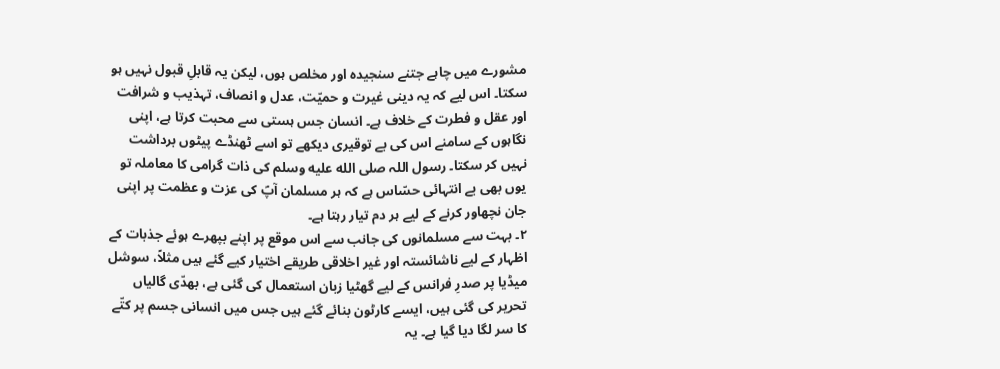مشورے میں چاہے جتنے سنجیدہ اور مخلص ہوں، لیکن یہ قابلِ قبول نہیں ہو سکتا۔ اس لیے کہ یہ دینی غیرت و حمیّت، عدل و انصاف، تہذیب و شرافت اور عقل و فطرت کے خلاف ہے۔ انسان جس ہستی سے محبت کرتا ہے، اپنی نگاہوں کے سامنے اس کی بے توقیری دیکھے تو اسے ٹھنڈے پیٹوں برداشت نہیں کر سکتا۔ رسول اللہ صلى الله عليه وسلم کی ذات گرامی کا معاملہ تو یوں بھی بے انتہائی حسّاس ہے کہ ہر مسلمان آپؐ کی عزت و عظمت پر اپنی جان نچھاور کرنے کے لیے ہر دم تیار رہتا ہے۔
۲۔ بہت سے مسلمانوں کی جانب سے اس موقع پر اپنے بپھرے ہوئے جذبات کے اظہار کے لیے ناشائستہ اور غیر اخلاقی طریقے اختیار کیے گئے ہیں مثلاً، سوشل میڈیا پر صدرِ فرانس کے لیے گھٹیا زبان استعمال کی گئی ہے، بھدّی گالیاں تحریر کی گئی ہیں، ایسے کارٹون بنائے گئے ہیں جس میں انسانی جسم پر کتّے کا سر لگا دیا گیا ہے۔ یہ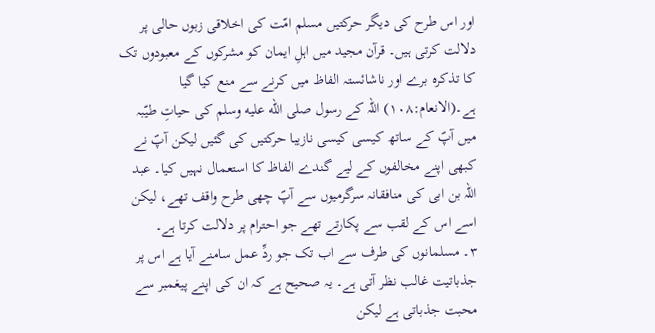اور اس طرح کی دیگر حرکتیں مسلم امّت کی اخلاقی زبوں حالی پر دلالت کرتی ہیں۔ قرآن مجید میں اہلِ ایمان کو مشرکوں کے معبودوں تک کا تذکرہ برے اور ناشائستہ الفاظ میں کرنے سے منع کیا گیا ہے۔(الانعام:۱۰۸) اللہ کے رسول صلى الله عليه وسلم کی حیاتِ طیّبہ میں آپؐ کے ساتھ کیسی کیسی نازیبا حرکتیں کی گئیں لیکن آپؐ نے کبھی اپنے مخالفوں کے لیے گندے الفاظ کا استعمال نہیں کیا۔ عبد اللہ بن ابی کی منافقانہ سرگرمیوں سے آپؐ چھی طرح واقف تھے، لیکن اسے اس کے لقب سے پکارتے تھے جو احترام پر دلالت کرتا ہے۔
۳۔ مسلمانوں کی طرف سے اب تک جو ردِّ عمل سامنے آیا ہے اس پر جذباتیت غالب نظر آتی ہے۔ یہ صحیح ہے کہ ان کی اپنے پیغمبر سے محبت جذباتی ہے لیکن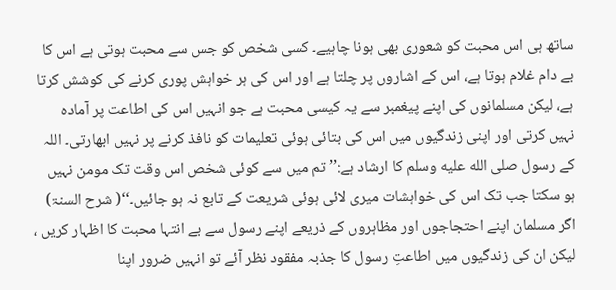ساتھ ہی اس محبت کو شعوری بھی ہونا چاہیے۔ کسی شخص کو جس سے محبت ہوتی ہے اس کا بے دام غلام ہوتا ہے، اس کے اشاروں پر چلتا ہے اور اس کی ہر خواہش پوری کرنے کی کوشش کرتا ہے، لیکن مسلمانوں کی اپنے پیغمبر سے یہ کیسی محبت ہے جو انہیں اس کی اطاعت پر آمادہ نہیں کرتی اور اپنی زندگیوں میں اس کی بتائی ہوئی تعلیمات کو نافذ کرنے پر نہیں ابھارتی۔ اللہ کے رسول صلى الله عليه وسلم کا ارشاد ہے:’’ تم میں سے کوئی شخص اس وقت تک مومن نہیں ہو سکتا جب تک اس کی خواہشات میری لائی ہوئی شریعت کے تابع نہ ہو جائیں۔‘‘( شرح السنۃ) اگر مسلمان اپنے احتجاجوں اور مظاہروں کے ذریعے اپنے رسول سے بے انتہا محبت کا اظہار کریں ، لیکن ان کی زندگیوں میں اطاعتِ رسول کا جذبہ مفقود نظر آئے تو انہیں ضرور اپنا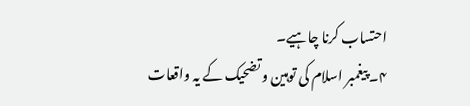احتساب کرنا چاہیے۔
۴۔ پیغمبر اسلام کی توہین و تضحیک کے یہ واقعات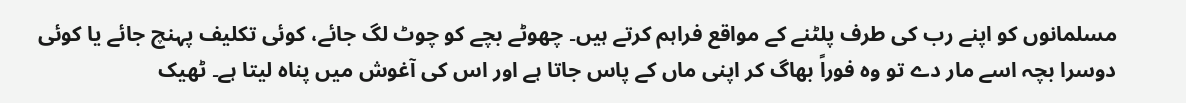مسلمانوں کو اپنے رب کی طرف پلٹنے کے مواقع فراہم کرتے ہیں۔ چھوٹے بچے کو چوٹ لگ جائے، کوئی تکلیف پہنچ جائے یا کوئی دوسرا بچہ اسے مار دے تو وہ فوراً بھاگ کر اپنی ماں کے پاس جاتا ہے اور اس کی آغوش میں پناہ لیتا ہے۔ ٹھیک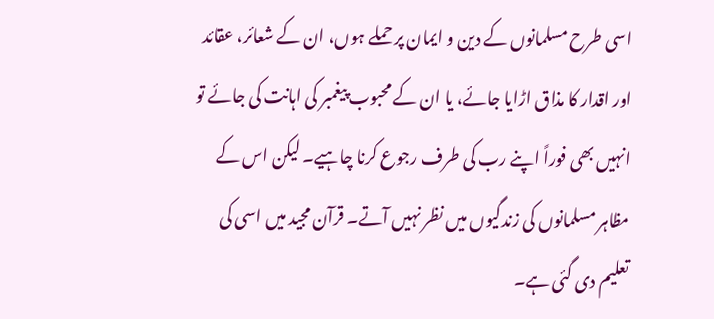اسی طرح مسلمانوں کے دین و ایمان پر حملے ہوں، ان کے شعائر، عقائد اور اقدار کا مذاق اڑایا جائے، یا ان کے محبوب پیغمبر کی اہانت کی جائے تو انہیں بھی فوراً اپنے رب کی طرف رجوع کرنا چاہیے۔ لیکن اس کے مظاہر مسلمانوں کی زندگیوں میں نظر نہیں آتے۔ قرآن مجید میں اسی کی تعلیم دی گئی ہے۔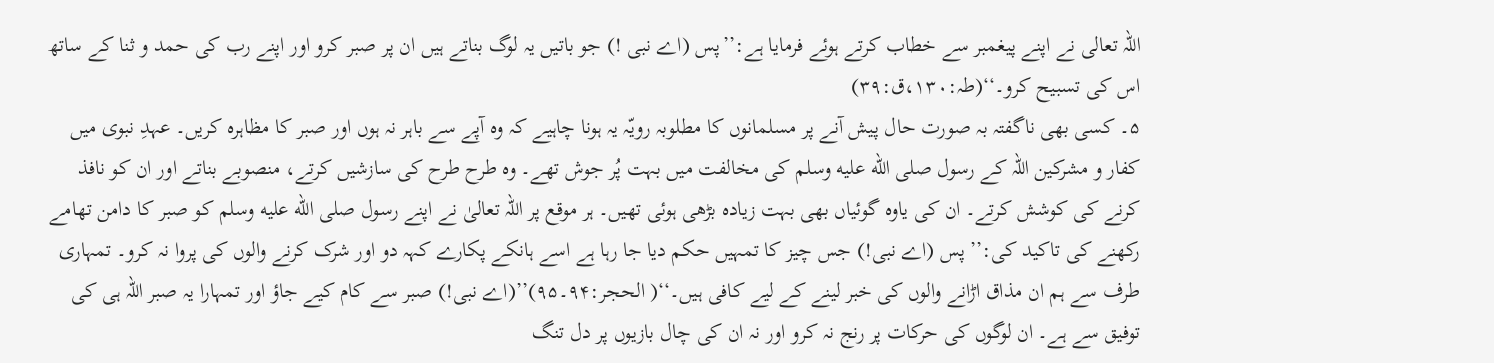اللہ تعالی نے اپنے پیغمبر سے خطاب کرتے ہوئے فرمایا ہے:’’پس (اے نبی !) جو باتیں یہ لوگ بناتے ہیں ان پر صبر کرو اور اپنے رب کی حمد و ثنا کے ساتھ اس کی تسبیح کرو۔‘‘(طہ:۱۳۰،ق:۳۹)
۵۔ کسی بھی ناگفتہ بہ صورت حال پیش آنے پر مسلمانوں کا مطلوبہ رویّہ یہ ہونا چاہیے کہ وہ آپے سے باہر نہ ہوں اور صبر کا مظاہرہ کریں۔ عہدِ نبوی میں کفار و مشرکین اللہ کے رسول صلى الله عليه وسلم کی مخالفت میں بہت پُر جوش تھے۔ وہ طرح طرح کی سازشیں کرتے، منصوبے بناتے اور ان کو نافذ کرنے کی کوشش کرتے۔ ان کی یاوہ گوئیاں بھی بہت زیادہ بڑھی ہوئی تھیں۔ ہر موقع پر اللہ تعالیٰ نے اپنے رسول صلى الله عليه وسلم کو صبر کا دامن تھامے رکھنے کی تاکید کی:’’ پس (اے نبی!) جس چیز کا تمہیں حکم دیا جا رہا ہے اسے ہانکے پکارے کہہ دو اور شرک کرنے والوں کی پروا نہ کرو۔ تمہاری طرف سے ہم ان مذاق اڑانے والوں کی خبر لینے کے لیے کافی ہیں۔‘‘( الحجر:۹۴۔۹۵)’’(اے نبی!) صبر سے کام کیے جاؤ اور تمہارا یہ صبر اللہ ہی کی توفیق سے ہے۔ ان لوگوں کی حرکات پر رنج نہ کرو اور نہ ان کی چال بازیوں پر دل تنگ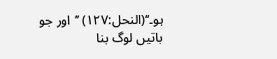ہو۔‘‘(النحل:۱۲۷) ’’اور جو باتیں لوگ بنا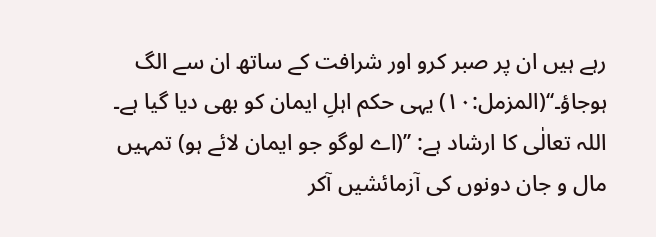رہے ہیں ان پر صبر کرو اور شرافت کے ساتھ ان سے الگ ہوجاؤ۔‘‘(المزمل:۱۰) یہی حکم اہلِ ایمان کو بھی دیا گیا ہے۔ اللہ تعالٰی کا ارشاد ہے: ’’(اے لوگو جو ایمان لائے ہو) تمہیں مال و جان دونوں کی آزمائشیں آکر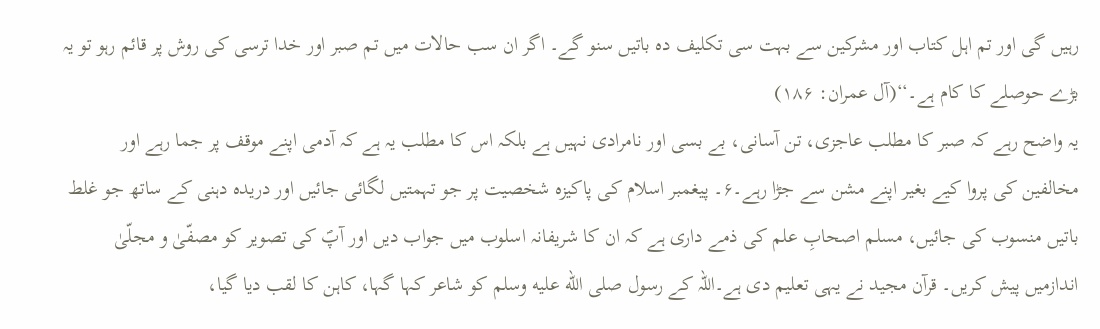رہیں گی اور تم اہل کتاب اور مشرکین سے بہت سی تکلیف دہ باتیں سنو گے۔ اگر ان سب حالات میں تم صبر اور خدا ترسی کی روش پر قائم رہو تو یہ بڑے حوصلے کا کام ہے۔‘‘(آل عمران: ۱۸۶)
یہ واضح رہے کہ صبر کا مطلب عاجزی، تن آسانی، بے بسی اور نامرادی نہیں ہے بلکہ اس کا مطلب یہ ہے کہ آدمی اپنے موقف پر جما رہے اور مخالفین کی پروا کیے بغیر اپنے مشن سے جڑا رہے۔۶۔ پیغمبر اسلام کی پاکیزہ شخصیت پر جو تہمتیں لگائی جائیں اور دریدہ دہنی کے ساتھ جو غلط باتیں منسوب کی جائیں، مسلم اصحابِ علم کی ذمے داری ہے کہ ان کا شریفانہ اسلوب میں جواب دیں اور آپؐ کی تصویر کو مصفّیٰ و مجلّیٰ اندازمیں پیش کریں۔ قرآن مجید نے یہی تعلیم دی ہے۔اللہ کے رسول صلى الله عليه وسلم کو شاعر کہا گہا، کاہن کا لقب دیا گیا،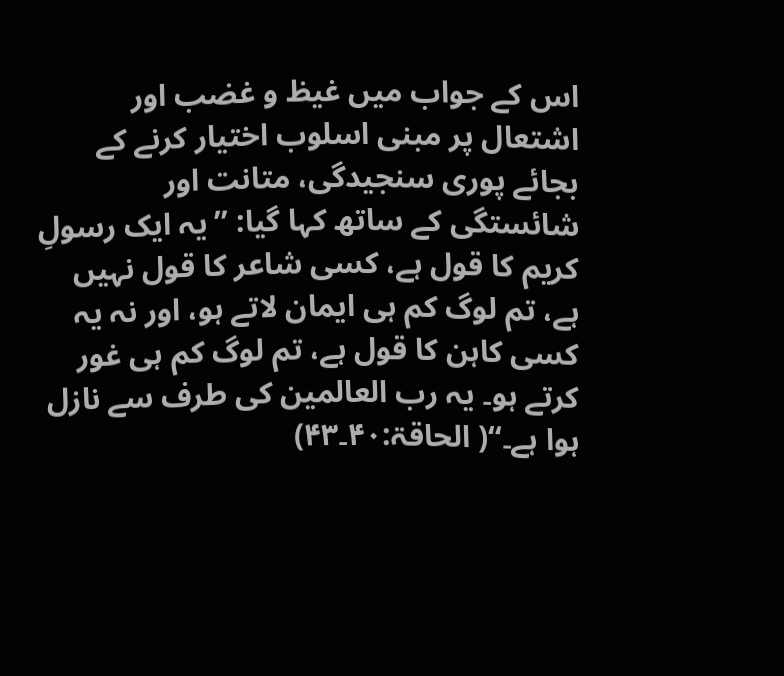اس کے جواب میں غیظ و غضب اور اشتعال پر مبنی اسلوب اختیار کرنے کے بجائے پوری سنجیدگی، متانت اور شائستگی کے ساتھ کہا گیا: ’’یہ ایک رسولِ کریم کا قول ہے، کسی شاعر کا قول نہیں ہے، تم لوگ کم ہی ایمان لاتے ہو، اور نہ یہ کسی کاہن کا قول ہے، تم لوگ کم ہی غور کرتے ہو۔ یہ رب العالمین کی طرف سے نازل ہوا ہے۔‘‘( الحاقۃ:۴۰۔۴۳)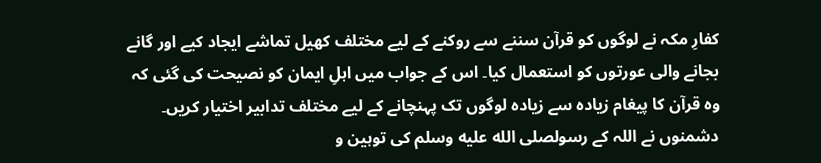کفارِ مکہ نے لوگوں کو قرآن سننے سے روکنے کے لیے مختلف کھیل تماشے ایجاد کیے اور گانے بجانے والی عورتوں کو استعمال کیا۔ اس کے جواب میں اہلِ ایمان کو نصیحت کی گئی کہ وہ قرآن کا پیغام زیادہ سے زیادہ لوگوں تک پہنچانے کے لیے مختلف تدابیر اختیار کریں۔ دشمنوں نے اللہ کے رسولصلى الله عليه وسلم کی توہین و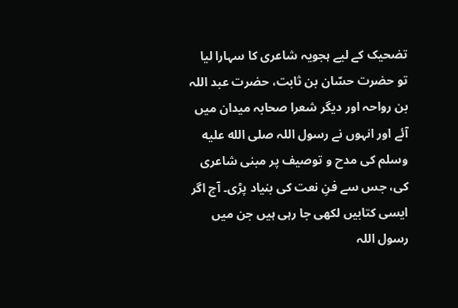تضحیک کے لیے ہجویہ شاعری کا سہارا لیا تو حضرت حسّان بن ثابت، حضرت عبد اللہ بن رواحہ اور دیگر شعرا صحابہ میدان میں آئے اور انہوں نے رسول اللہ صلى الله عليه وسلم کی مدح و توصیف پر مبنی شاعری کی، جس سے فنِ نعت کی بنیاد پڑی۔ آج اگر ایسی کتابیں لکھی جا رہی ہیں جن میں رسول اللہ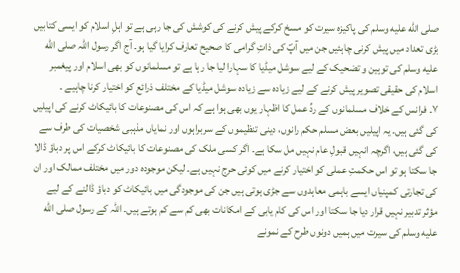صلى الله عليه وسلم کی پاکیزہ سیرت کو مسخ کرکے پیش کرنے کی کوشش کی جا رہی ہے تو اہلِ اسلام کو ایسی کتابیں بڑی تعداد میں پیش کرنی چاہئیں جن میں آپؐ کی ذاتِ گرامی کا صحیح تعارف کرایا گیا ہو۔ آج اگر رسول اللہ صلى الله عليه وسلم کی توہین و تضحیک کے لیے سوشل میڈیا کا سہارا لیا جا رہا ہے تو مسلمانوں کو بھی اسلام اور پیغمبر اسلام کی حقیقی تصویر پیش کرنے کے لیے زیادہ سے زیادہ سوشل میڈیا کے مختلف ذرائع کو اختیار کرنا چاہیے ۔
۷۔ فرانس کے خلاف مسلمانوں کے ردِّ عمل کا اظہار یوں بھی ہوا ہے کہ اس کی مصنوعات کا بائیکاٹ کرنے کی اپیلیں کی گئی ہیں۔ یہ اپیلیں بعض مسلم حکم رانوں، دینی تنظیموں کے سربراہوں اور نمایاں مذہبی شخصیات کی طرف سے کی گئی ہیں، اگرچہ انہیں قبولِ عام نہیں مل سکا ہے۔ اگر کسی ملک کی مصنوعات کا بائیکاٹ کرکے اس پر دباؤ ڈالا جا سکتا ہو تو اس حکمتِ عملی کو اختیار کرنے میں کوئی حرج نہیں ہے۔ لیکن موجودہ دور میں مختلف ممالک اور ان کی تجارتی کمپنیاں ایسے باہمی معاہدوں سے جڑی ہوتی ہیں جن کی موجودگی میں بائیکاٹ کو دباؤ ڈالنے کے لیے مؤثر تدبیر نہیں قرار دیا جا سکتا اور اس کی کام یابی کے امکانات بھی کم سے کم ہوتے ہیں۔ اللہ کے رسول صلى الله عليه وسلم کی سیرت میں ہمیں دونوں طرح کے نمونے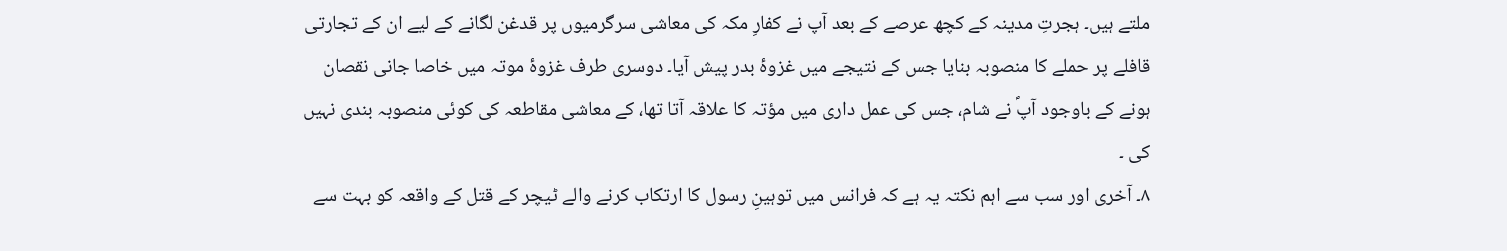ملتے ہیں۔ ہجرتِ مدینہ کے کچھ عرصے کے بعد آپ نے کفارِ مکہ کی معاشی سرگرمیوں پر قدغن لگانے کے لیے ان کے تجارتی قافلے پر حملے کا منصوبہ بنایا جس کے نتیجے میں غزوۂ بدر پیش آیا۔ دوسری طرف غزوۂ موتہ میں خاصا جانی نقصان ہونے کے باوجود آپؐ نے شام، جس کی عمل داری میں مؤتہ کا علاقہ آتا تھا، کے معاشی مقاطعہ کی کوئی منصوبہ بندی نہیں کی ۔
۸۔ آخری اور سب سے اہم نکتہ یہ ہے کہ فرانس میں توہینِ رسول کا ارتکاب کرنے والے ٹیچر کے قتل کے واقعہ کو بہت سے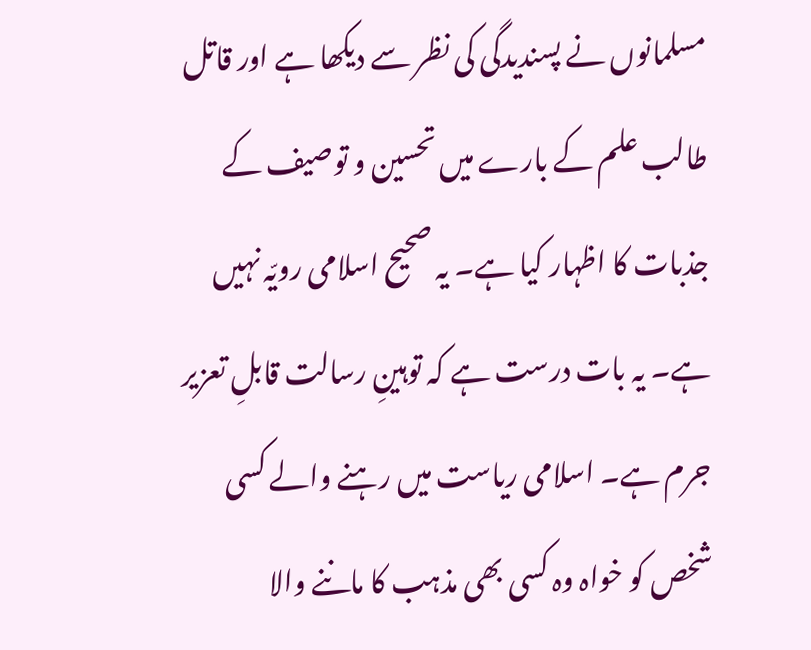مسلمانوں نے پسندیدگی کی نظر سے دیکھا ہے اور قاتل طالب علم کے بارے میں تحسین و توصیف کے جذبات کا اظہار کیا ہے۔ یہ صحیح اسلامی رویّہ نہیں ہے۔ یہ بات درست ہے کہ توہینِ رسالت قابلِ تعزیر جرم ہے۔ اسلامی ریاست میں رہنے والے کسی شخص کو خواہ وہ کسی بھی مذہب کا ماننے والا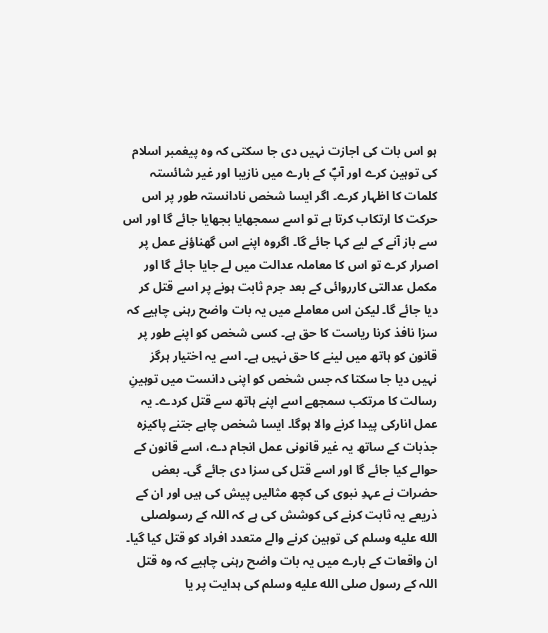ہو اس بات کی اجازت نہیں دی جا سکتی کہ وہ پیغمبر اسلام کی توہین کرے اور آپؐ کے بارے میں نازیبا اور غیر شائستہ کلمات کا اظہار کرے۔ اگر ایسا شخص نادانستہ طور پر اس حرکت کا ارتکاب کرتا ہے تو اسے سمجھایا بجھایا جائے گا اور اس سے باز آنے کے لیے کہا جائے گا۔ اگروہ اپنے اس گھناؤنے عمل پر اصرار کرے تو اس کا معاملہ عدالت میں لے جایا جائے گا اور مکمل عدالتی کارروائی کے بعد جرم ثابت ہونے پر اسے قتل کر دیا جائے گا۔ لیکن اس معاملے میں یہ بات واضح رہنی چاہیے کہ سزا نافذ کرنا ریاست کا حق ہے۔ کسی شخص کو اپنے طور پر قانون کو ہاتھ میں لینے کا حق نہیں ہے۔ اسے یہ اختیار ہرگز نہیں دیا جا سکتا کہ جس شخص کو اپنی دانست میں توہینِ رسالت کا مرتکب سمجھے اسے اپنے ہاتھ سے قتل کردے۔ یہ عمل انارکی پیدا کرنے والا ہوگا۔ ایسا شخص چاہے جتنے پاکیزہ جذبات کے ساتھ یہ غیر قانونی عمل انجام دے، اسے قانون کے حوالے کیا جائے گا اور اسے قتل کی سزا دی جائے گی۔ بعض حضرات نے عہدِ نبوی کی کچھ مثالیں پیش کی ہیں اور ان کے ذریعے یہ ثابت کرنے کی کوشش کی ہے کہ اللہ کے رسولصلى الله عليه وسلم کی توہین کرنے والے متعدد افراد کو قتل کیا گیا۔ ان واقعات کے بارے میں یہ بات واضح رہنی چاہیے کہ وہ قتل اللہ کے رسول صلى الله عليه وسلم کی ہدایت پر یا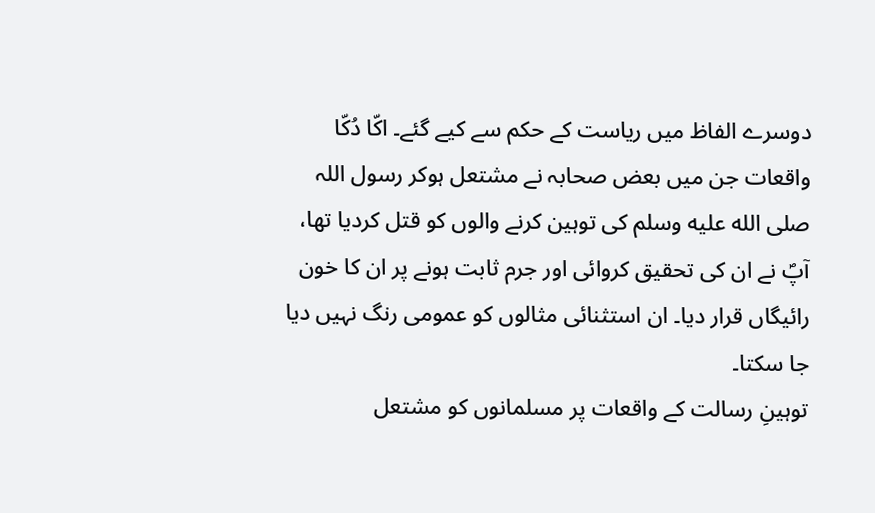دوسرے الفاظ میں ریاست کے حکم سے کیے گئے۔ اکّا دُکّا واقعات جن میں بعض صحابہ نے مشتعل ہوکر رسول اللہ صلى الله عليه وسلم کی توہین کرنے والوں کو قتل کردیا تھا، آپؐ نے ان کی تحقیق کروائی اور جرم ثابت ہونے پر ان کا خون رائیگاں قرار دیا۔ ان استثنائی مثالوں کو عمومی رنگ نہیں دیا جا سکتا۔
توہینِ رسالت کے واقعات پر مسلمانوں کو مشتعل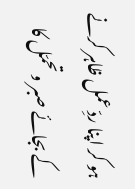ہو کر اپنا ردِّ عمل ظاہر کرنے کے بجائے صبر و تحمّل کا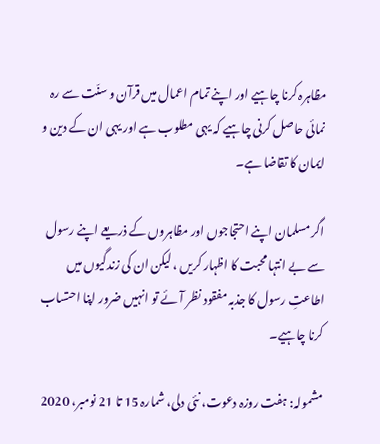مظاہرہ کرنا چاہیے اور اپنے تمام اعمال میں قرآن و سنّت سے رہ نمائی حاصل کرنی چاہیے کہ یہی مطلوب ہے اور یہی ان کے دین و ایمان کا تقاضا ہے۔

اگر مسلمان اپنے احتجاجوں اور مظاہروں کے ذریعے اپنے رسول سے بے انتہا محبت کا اظہار کریں ، لیکن ان کی زندگیوں میں اطاعتِ رسول کا جذبہ مفقود نظر آئے تو انہیں ضرور اپنا احتساب کرنا چاہیے۔

مشمولہ: ہفت روزہ دعوت، نئی دلی، شمارہ 15 تا 21 نومبر، 2020